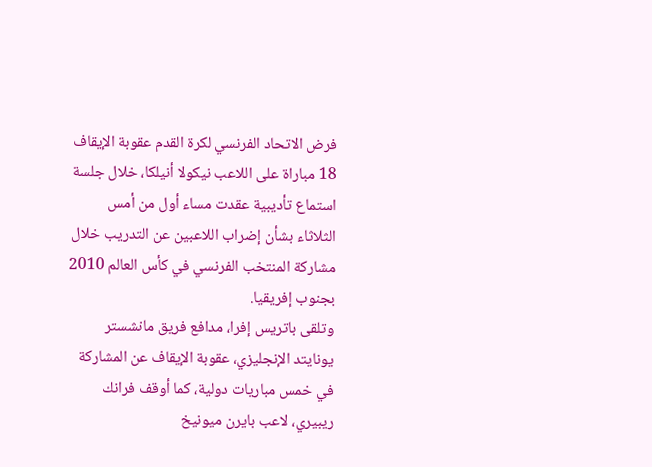فرض الاتحاد الفرنسي لكرة القدم عقوبة الإيقاف 18 مباراة على اللاعب نيكولا أنيلكا، خلال جلسة استماع تأديبية عقدت مساء أول من أمس الثلاثاء بشأن إضراب اللاعبين عن التدريب خلال مشاركة المنتخب الفرنسي في كأس العالم 2010 بجنوب إفريقيا.
وتلقى باتريس إفرا، مدافع فريق مانشستر يونايتد الإنجليزي، عقوبة الإيقاف عن المشاركة في خمس مباريات دولية، كما أوقف فرانك ريبيري، لاعب بايرن ميونيخ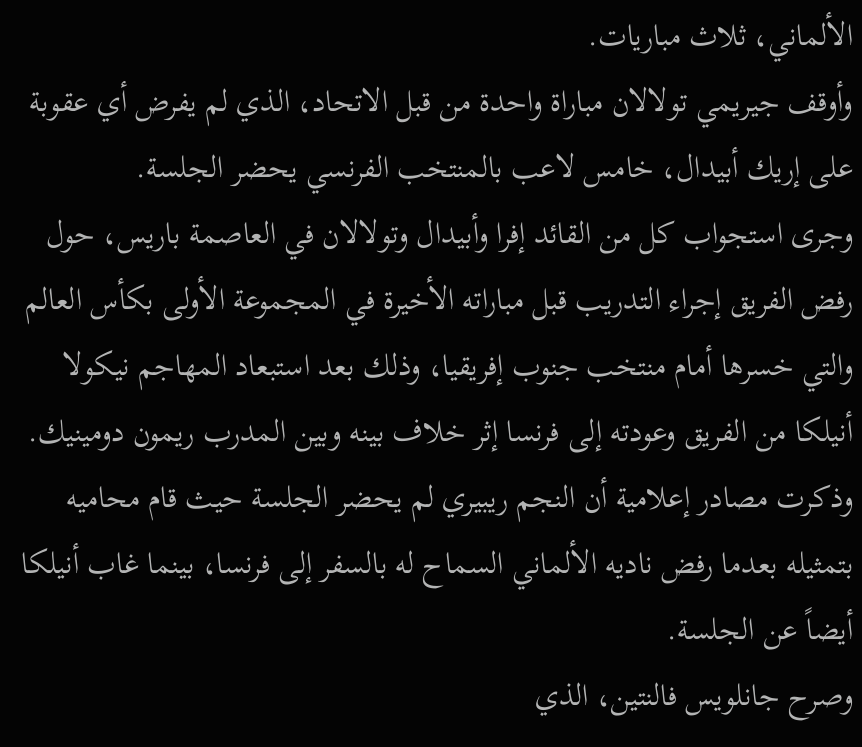الألماني، ثلاث مباريات.
وأوقف جيريمي تولالان مباراة واحدة من قبل الاتحاد، الذي لم يفرض أي عقوبة على إريك أبيدال، خامس لاعب بالمنتخب الفرنسي يحضر الجلسة.
وجرى استجواب كل من القائد إفرا وأبيدال وتولالان في العاصمة باريس، حول رفض الفريق إجراء التدريب قبل مباراته الأخيرة في المجموعة الأولى بكأس العالم والتي خسرها أمام منتخب جنوب إفريقيا، وذلك بعد استبعاد المهاجم نيكولا أنيلكا من الفريق وعودته إلى فرنسا إثر خلاف بينه وبين المدرب ريمون دومينيك.
وذكرت مصادر إعلامية أن النجم ريبيري لم يحضر الجلسة حيث قام محاميه بتمثيله بعدما رفض ناديه الألماني السماح له بالسفر إلى فرنسا، بينما غاب أنيلكا أيضاً عن الجلسة.
وصرح جانلويس فالنتين، الذي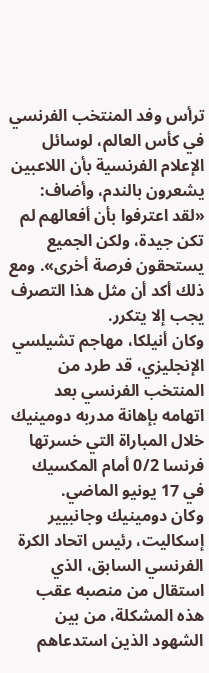ترأس وفد المنتخب الفرنسي في كأس العالم، لوسائل الإعلام الفرنسية بأن اللاعبين يشعرون بالندم، وأضاف: «لقد اعترفوا بأن أفعالهم لم تكن جيدة، ولكن الجميع يستحقون فرصة أخرى». ومع ذلك أكد أن مثل هذا التصرف يجب إلا يتكرر.
وكان أنيلكا، مهاجم تشيلسي الإنجليزي، قد طرد من المنتخب الفرنسي بعد اتهامه بإهانة مدربه دومينيك خلال المباراة التي خسرتها فرنسا 0/2 أمام المكسيك في 17 يونيو الماضي.
وكان دومينيك وجانبيير إسكاليت، رئيس اتحاد الكرة الفرنسي السابق، الذي استقال من منصبه عقب هذه المشكلة، من بين الشهود الذين استدعاهم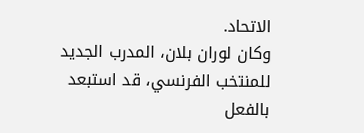الاتحاد.
وكان لوران بلان، المدرب الجديد للمنتخب الفرنسي، قد استبعد بالفعل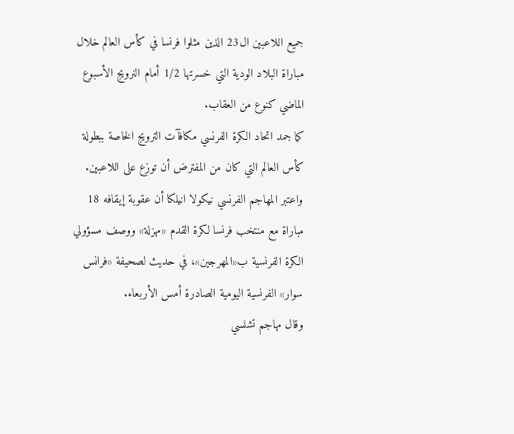جميع اللاعبين ال23 الذين مثلوا فرنسا في كأس العالم خلال مباراة البلاد الودية التي خسرتها 1/2 أمام النرويج الأسبوع الماضي كنوع من العقاب.
كما جمد اتحاد الكرة الفرنسي مكافآت الترويج الخاصة ببطولة كأس العالم التي كان من المفترض أن توزع على اللاعبين.
واعتبر المهاجم الفرنسي نيكولا انيلكا أن عقوبة إيقافه 18 مباراة مع منتخب فرنسا لكرة القدم «مهزلة» ووصف مسؤولي الكرة الفرنسية ب«المهرجين»، في حديث لصحيفة «فرانس سوار» الفرنسية اليومية الصادرة أمس الأربعاء.
وقال مهاجم تشلسي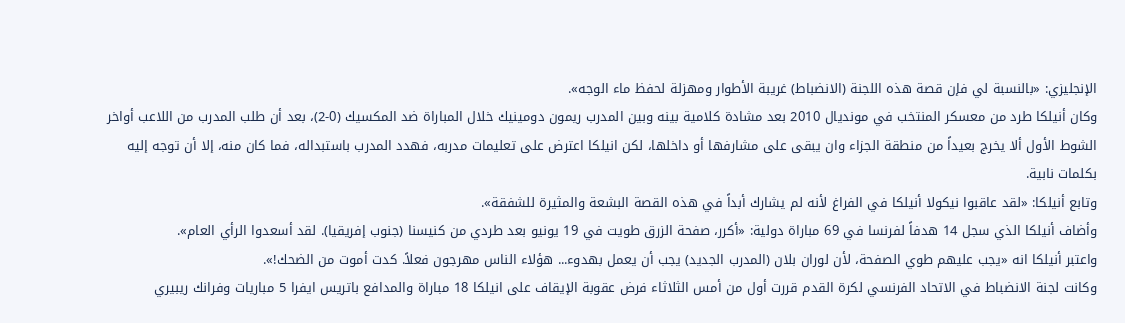الإنجليزي: «بالنسبة لي فإن قصة هذه اللجنة (الانضباط) غريبة الأطوار ومهزلة لحفظ ماء الوجه».
وكان أنيلكا طرد من معسكر المنتخب في مونديال 2010 بعد مشادة كلامية بينه وبين المدرب ريمون دومينيك خلال المباراة ضد المكسيك (0-2)، بعد أن طلب المدرب من اللاعب أواخر الشوط الأول ألا يخرج بعيداً من منطقة الجزاء وان يبقى على مشارفها أو داخلها، لكن انيلكا اعترض على تعليمات مدربه، فهدد المدرب باستبداله، فما كان منه، إلا أن توجه إليه بكلمات نابية.
وتابع أنيلكا: «لقد عاقبوا نيكولا أنيلكا في الفراغ لأنه لم يشارك أبداً في هذه القصة البشعة والمثيرة للشفقة».
وأضاف أنيلكا الذي سجل 14 هدفاً لفرنسا في 69 مباراة دولية: «أكرر، صفحة الزرق طويت في 19 يونيو بعد طردي من كنيسنا (جنوب إفريقيا). لقد أسعدوا الرأي العام».
واعتبر أنيلكا انه «يجب عليهم طوي الصفحة، لأن لوران بلان (المدرب الجديد) يجب أن يعمل بهدوء... هؤلاء الناس مهرجون فعلاً. كدت أموت من الضحك!».
وكانت لجنة الانضباط في الاتحاد الفرنسي لكرة القدم قررت أول من أمس الثلاثاء فرض عقوبة الإيقاف على انيلكا 18 مباراة والمدافع باتريس ايفرا 5 مباريات وفرانك ريبيري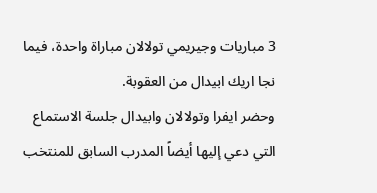3 مباريات وجيريمي تولالان مباراة واحدة، فيما نجا اريك ابيدال من العقوبة.
وحضر ايفرا وتولالان وابيدال جلسة الاستماع التي دعي إليها أيضاً المدرب السابق للمنتخب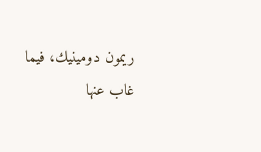ريمون دومينيك، فيما غاب عنها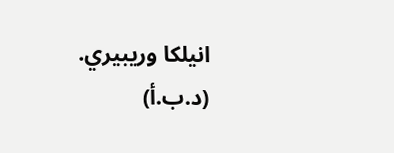انيلكا وريبيري.
(د.ب.أ)